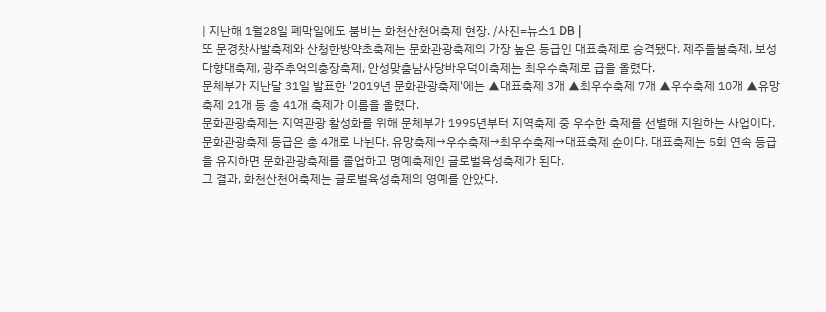| 지난해 1월28일 폐막일에도 붐비는 화천산천어축제 현장. /사진=뉴스1 DB |
또 문경찻사발축제와 산청한방약초축제는 문화관광축제의 가장 높은 등급인 대표축제로 승격됐다. 제주들불축제, 보성다향대축제, 광주추억의충장축제, 안성맞춤남사당바우덕이축제는 최우수축제로 급을 올렸다.
문체부가 지난달 31일 발표한 '2019년 문화관광축제'에는 ▲대표축제 3개 ▲최우수축제 7개 ▲우수축제 10개 ▲유망축제 21개 등 총 41개 축제가 이름을 올렸다.
문화관광축제는 지역관광 활성화를 위해 문체부가 1995년부터 지역축제 중 우수한 축제를 선별해 지원하는 사업이다.
문화관광축제 등급은 총 4개로 나뉜다. 유망축제→우수축제→최우수축제→대표축제 순이다. 대표축제는 5회 연속 등급을 유지하면 문화관광축제를 졸업하고 명예축제인 글로벌육성축제가 된다.
그 결과, 화천산천어축제는 글로벌육성축제의 영예를 안았다.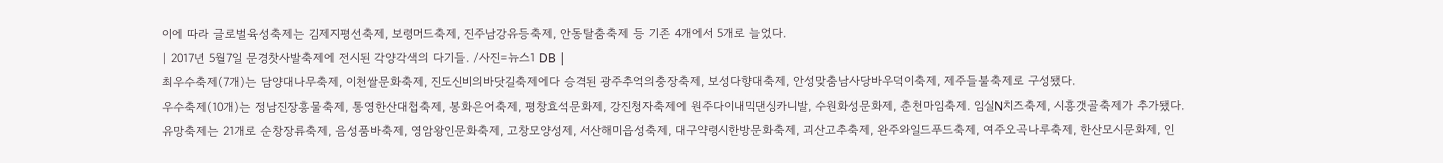이에 따라 글로벌육성축제는 김제지평선축제, 보령머드축제, 진주남강유등축제, 안동탈춤축제 등 기존 4개에서 5개로 늘었다.
| 2017년 5월7일 문경찻사발축제에 전시된 각양각색의 다기들. /사진=뉴스1 DB |
최우수축제(7개)는 담양대나무축제, 이천쌀문화축제, 진도신비의바닷길축제에다 승격된 광주추억의충장축제, 보성다향대축제, 안성맞춤남사당바우덕이축제, 제주들불축제로 구성됐다.
우수축제(10개)는 정남진장흥물축제, 통영한산대첩축제, 봉화은어축제, 평창효석문화제, 강진청자축제에 원주다이내믹댄싱카니발, 수원화성문화제, 춘천마임축제. 임실N치즈축제, 시흥갯골축제가 추가됐다.
유망축제는 21개로 순창장류축제, 음성품바축제, 영암왕인문화축제, 고창모양성제, 서산해미읍성축제, 대구약령시한방문화축제, 괴산고추축제, 완주와일드푸드축제, 여주오곡나루축제, 한산모시문화제, 인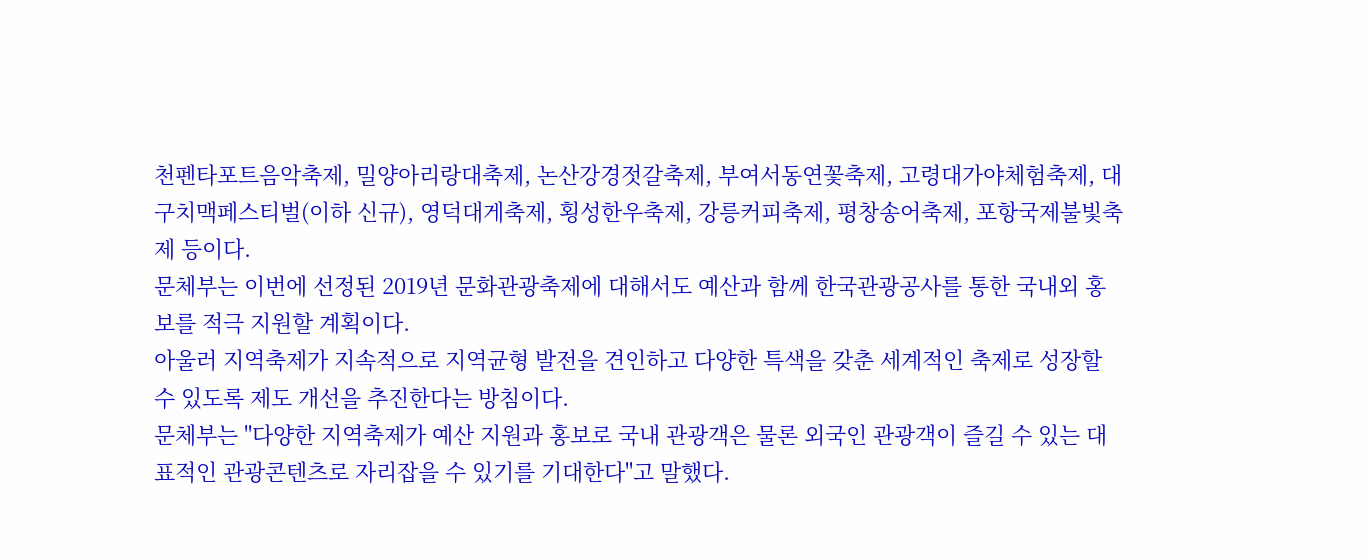천펜타포트음악축제, 밀양아리랑대축제, 논산강경젓갈축제, 부여서동연꽃축제, 고령대가야체험축제, 대구치맥페스티벌(이하 신규), 영덕대게축제, 횡성한우축제, 강릉커피축제, 평창송어축제, 포항국제불빛축제 등이다.
문체부는 이번에 선정된 2019년 문화관광축제에 대해서도 예산과 함께 한국관광공사를 통한 국내외 홍보를 적극 지원할 계획이다.
아울러 지역축제가 지속적으로 지역균형 발전을 견인하고 다양한 특색을 갖춘 세계적인 축제로 성장할 수 있도록 제도 개선을 추진한다는 방침이다.
문체부는 "다양한 지역축제가 예산 지원과 홍보로 국내 관광객은 물론 외국인 관광객이 즐길 수 있는 대표적인 관광콘텐츠로 자리잡을 수 있기를 기대한다"고 말했다.